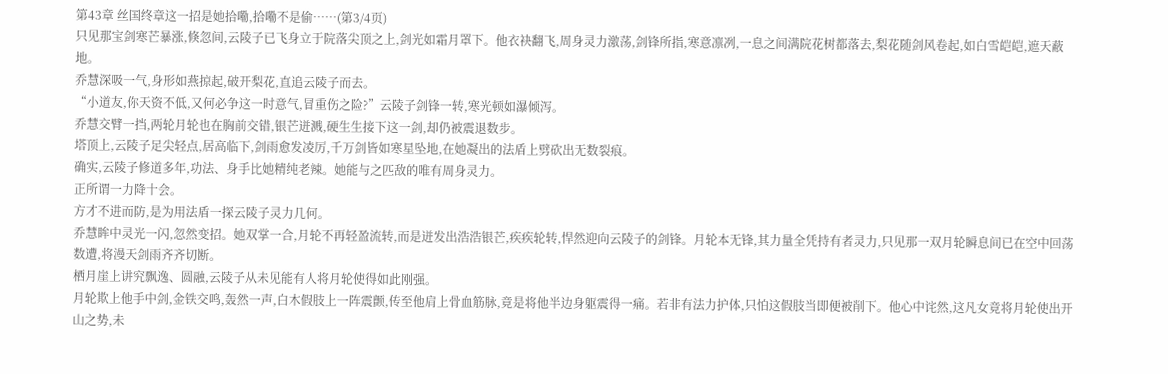第43章 丝国终章这一招是她拾嘞,拾嘞不是偷……(第3/4页)
只见那宝剑寒芒暴涨,倏忽间,云陵子已飞身立于院落尖顶之上,剑光如霜月罩下。他衣袂翻飞,周身灵力激荡,剑锋所指,寒意凛冽,一息之间满院花树都落去,梨花随剑风卷起,如白雪皑皑,遮天蔽地。
乔慧深吸一气,身形如燕掠起,破开梨花,直追云陵子而去。
“小道友,你天资不低,又何必争这一时意气,冒重伤之险?”云陵子剑锋一转,寒光顿如瀑倾泻。
乔慧交臂一挡,两轮月轮也在胸前交错,银芒迸溅,硬生生接下这一剑,却仍被震退数步。
塔顶上,云陵子足尖轻点,居高临下,剑雨愈发凌厉,千万剑皆如寒星坠地,在她凝出的法盾上劈砍出无数裂痕。
确实,云陵子修道多年,功法、身手比她精纯老辣。她能与之匹敌的唯有周身灵力。
正所谓一力降十会。
方才不进而防,是为用法盾一探云陵子灵力几何。
乔慧眸中灵光一闪,忽然变招。她双掌一合,月轮不再轻盈流转,而是迸发出浩浩银芒,疾疾轮转,悍然迎向云陵子的剑锋。月轮本无锋,其力量全凭持有者灵力,只见那一双月轮瞬息间已在空中回荡数遭,将漫天剑雨齐齐切断。
栖月崖上讲究飘逸、圆融,云陵子从未见能有人将月轮使得如此刚强。
月轮欺上他手中剑,金铁交鸣,轰然一声,白木假肢上一阵震颤,传至他肩上骨血筋脉,竟是将他半边身躯震得一痛。若非有法力护体,只怕这假肢当即便被削下。他心中诧然,这凡女竟将月轮使出开山之势,未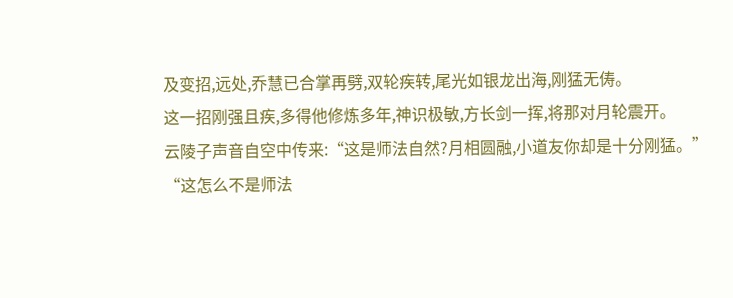及变招,远处,乔慧已合掌再劈,双轮疾转,尾光如银龙出海,刚猛无俦。
这一招刚强且疾,多得他修炼多年,神识极敏,方长剑一挥,将那对月轮震开。
云陵子声音自空中传来:“这是师法自然?月相圆融,小道友你却是十分刚猛。”
“这怎么不是师法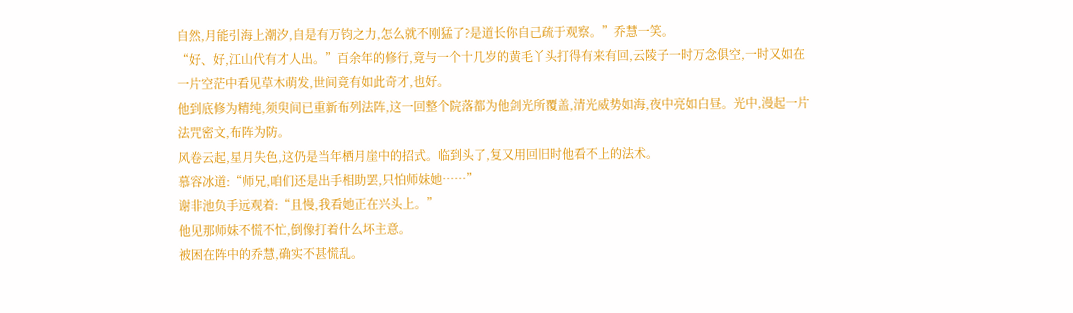自然,月能引海上潮汐,自是有万钧之力,怎么就不刚猛了?是道长你自己疏于观察。”乔慧一笑。
“好、好,江山代有才人出。”百余年的修行,竟与一个十几岁的黄毛丫头打得有来有回,云陵子一时万念俱空,一时又如在一片空茫中看见草木萌发,世间竟有如此奇才,也好。
他到底修为精纯,须臾间已重新布列法阵,这一回整个院落都为他剑光所覆盖,清光威势如海,夜中亮如白昼。光中,漫起一片法咒密文,布阵为防。
风卷云起,星月失色,这仍是当年栖月崖中的招式。临到头了,复又用回旧时他看不上的法术。
慕容冰道:“师兄,咱们还是出手相助罢,只怕师妹她……”
谢非池负手远观着:“且慢,我看她正在兴头上。”
他见那师妹不慌不忙,倒像打着什么坏主意。
被困在阵中的乔慧,确实不甚慌乱。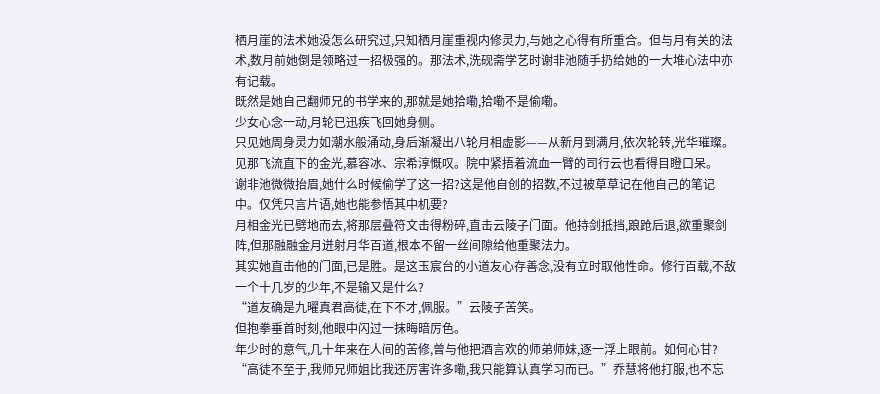栖月崖的法术她没怎么研究过,只知栖月崖重视内修灵力,与她之心得有所重合。但与月有关的法术,数月前她倒是领略过一招极强的。那法术,洗砚斋学艺时谢非池随手扔给她的一大堆心法中亦有记载。
既然是她自己翻师兄的书学来的,那就是她拾嘞,拾嘞不是偷嘞。
少女心念一动,月轮已迅疾飞回她身侧。
只见她周身灵力如潮水般涌动,身后渐凝出八轮月相虚影——从新月到满月,依次轮转,光华璀璨。
见那飞流直下的金光,慕容冰、宗希淳慨叹。院中紧捂着流血一臂的司行云也看得目瞪口呆。
谢非池微微抬眉,她什么时候偷学了这一招?这是他自创的招数,不过被草草记在他自己的笔记中。仅凭只言片语,她也能参悟其中机要?
月相金光已劈地而去,将那层叠符文击得粉碎,直击云陵子门面。他持剑抵挡,踉跄后退,欲重聚剑阵,但那融融金月迸射月华百道,根本不留一丝间隙给他重聚法力。
其实她直击他的门面,已是胜。是这玉宸台的小道友心存善念,没有立时取他性命。修行百载,不敌一个十几岁的少年,不是输又是什么?
“道友确是九曜真君高徒,在下不才,佩服。”云陵子苦笑。
但抱拳垂首时刻,他眼中闪过一抹晦暗厉色。
年少时的意气,几十年来在人间的苦修,曾与他把酒言欢的师弟师妹,逐一浮上眼前。如何心甘?
“高徒不至于,我师兄师姐比我还厉害许多嘞,我只能算认真学习而已。”乔慧将他打服,也不忘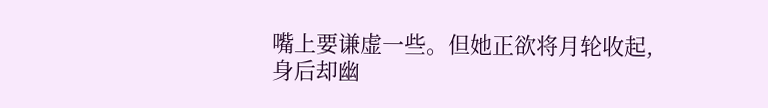嘴上要谦虚一些。但她正欲将月轮收起,身后却幽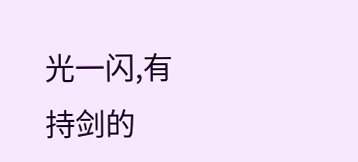光一闪,有持剑的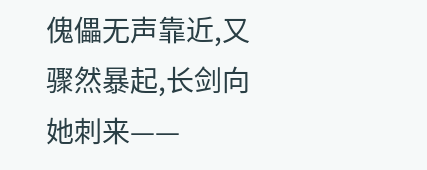傀儡无声靠近,又骤然暴起,长剑向她刺来——